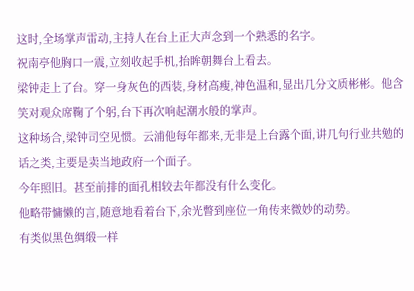这时,全场掌声雷动,主持人在台上正大声念到一个熟悉的名字。
祝南亭他胸口一震,立刻收起手机,抬眸朝舞台上看去。
梁钟走上了台。穿一身灰色的西装,身材高瘦,神色温和,显出几分文质彬彬。他含笑对观众席鞠了个躬,台下再次响起潮水般的掌声。
这种场合,梁钟司空见惯。云浦他每年都来,无非是上台露个面,讲几句行业共勉的话之类,主要是卖当地政府一个面子。
今年照旧。甚至前排的面孔相较去年都没有什么变化。
他略带慵懒的言,随意地看着台下,余光瞥到座位一角传来微妙的动势。
有类似黑色绸缎一样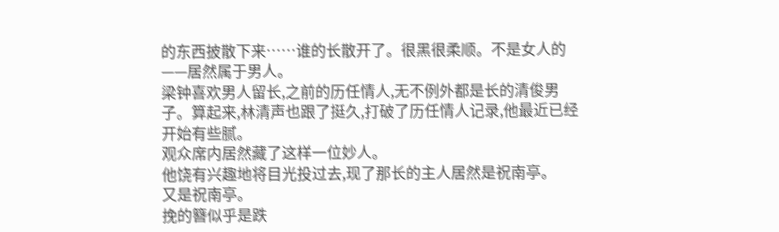的东西披散下来……谁的长散开了。很黑很柔顺。不是女人的——居然属于男人。
梁钟喜欢男人留长,之前的历任情人,无不例外都是长的清俊男子。算起来,林清声也跟了挺久,打破了历任情人记录,他最近已经开始有些腻。
观众席内居然藏了这样一位妙人。
他饶有兴趣地将目光投过去,现了那长的主人居然是祝南亭。
又是祝南亭。
挽的簪似乎是跌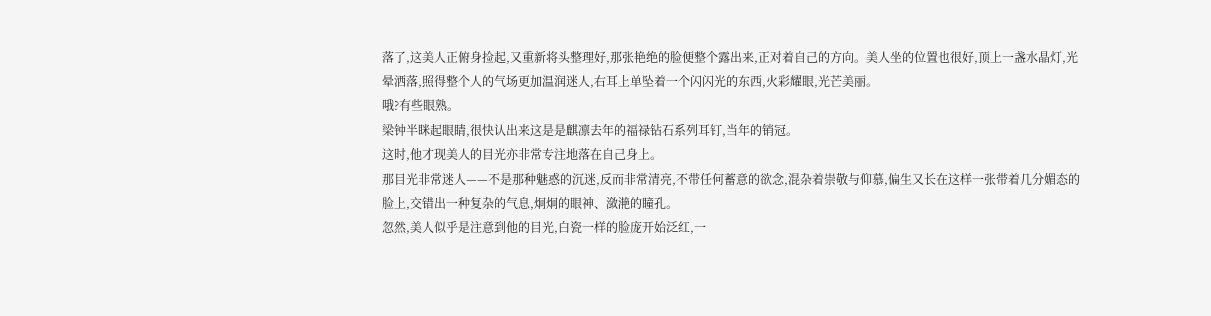落了,这美人正俯身捡起,又重新将头整理好,那张艳绝的脸便整个露出来,正对着自己的方向。美人坐的位置也很好,顶上一盏水晶灯,光晕洒落,照得整个人的气场更加温润迷人,右耳上单坠着一个闪闪光的东西,火彩耀眼,光芒美丽。
哦?有些眼熟。
梁钟半眯起眼睛,很快认出来这是是麒凛去年的福禄钻石系列耳钉,当年的销冠。
这时,他才现美人的目光亦非常专注地落在自己身上。
那目光非常迷人——不是那种魅惑的沉迷,反而非常清亮,不带任何蓄意的欲念,混杂着崇敬与仰慕,偏生又长在这样一张带着几分媚态的脸上,交错出一种复杂的气息,炯炯的眼神、潋滟的瞳孔。
忽然,美人似乎是注意到他的目光,白瓷一样的脸庞开始泛红,一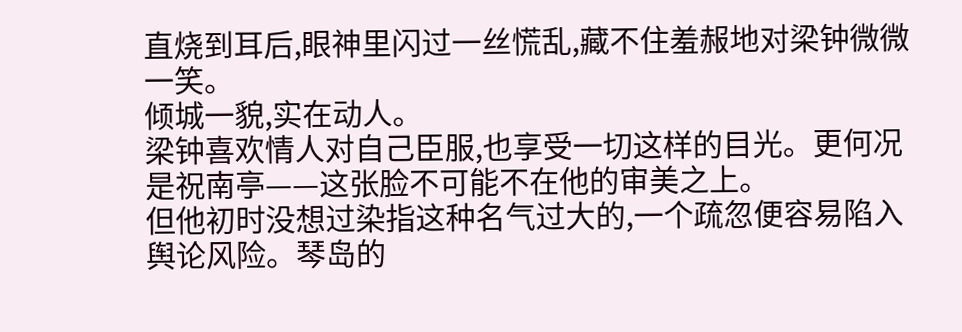直烧到耳后,眼神里闪过一丝慌乱,藏不住羞赧地对梁钟微微一笑。
倾城一貌,实在动人。
梁钟喜欢情人对自己臣服,也享受一切这样的目光。更何况是祝南亭——这张脸不可能不在他的审美之上。
但他初时没想过染指这种名气过大的,一个疏忽便容易陷入舆论风险。琴岛的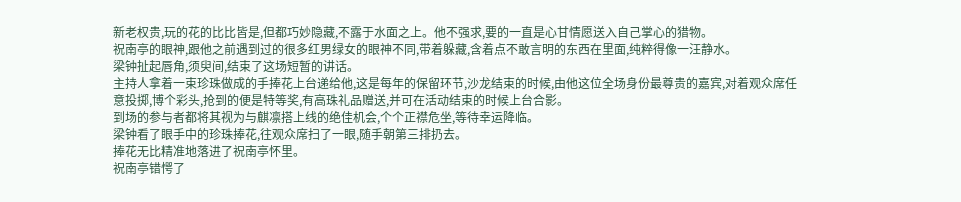新老权贵,玩的花的比比皆是,但都巧妙隐藏,不露于水面之上。他不强求,要的一直是心甘情愿送入自己掌心的猎物。
祝南亭的眼神,跟他之前遇到过的很多红男绿女的眼神不同,带着躲藏,含着点不敢言明的东西在里面,纯粹得像一汪静水。
梁钟扯起唇角,须臾间,结束了这场短暂的讲话。
主持人拿着一束珍珠做成的手捧花上台递给他,这是每年的保留环节,沙龙结束的时候,由他这位全场身份最尊贵的嘉宾,对着观众席任意投掷,博个彩头,抢到的便是特等奖,有高珠礼品赠送,并可在活动结束的时候上台合影。
到场的参与者都将其视为与麒凛搭上线的绝佳机会,个个正襟危坐,等待幸运降临。
梁钟看了眼手中的珍珠捧花,往观众席扫了一眼,随手朝第三排扔去。
捧花无比精准地落进了祝南亭怀里。
祝南亭错愕了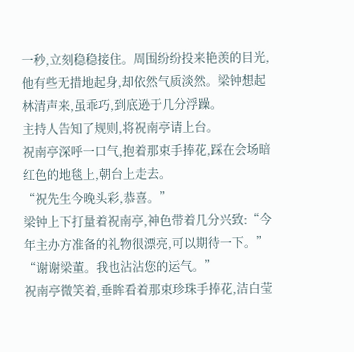一秒,立刻稳稳接住。周围纷纷投来艳羡的目光,他有些无措地起身,却依然气质淡然。梁钟想起林清声来,虽乖巧,到底逊于几分浮躁。
主持人告知了规则,将祝南亭请上台。
祝南亭深呼一口气,抱着那束手捧花,踩在会场暗红色的地毯上,朝台上走去。
“祝先生今晚头彩,恭喜。”
梁钟上下打量着祝南亭,神色带着几分兴致:“今年主办方准备的礼物很漂亮,可以期待一下。”
“谢谢梁董。我也沾沾您的运气。”
祝南亭微笑着,垂眸看着那束珍珠手捧花,洁白莹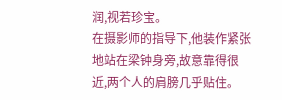润,视若珍宝。
在摄影师的指导下,他装作紧张地站在梁钟身旁,故意靠得很近,两个人的肩膀几乎贴住。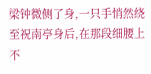梁钟微侧了身,一只手悄然绕至祝南亭身后,在那段细腰上不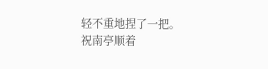轻不重地捏了一把。
祝南亭顺着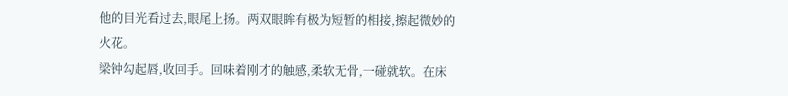他的目光看过去,眼尾上扬。两双眼眸有极为短暂的相接,擦起微妙的火花。
梁钟勾起唇,收回手。回味着刚才的触感,柔软无骨,一碰就软。在床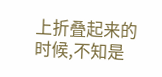上折叠起来的时候,不知是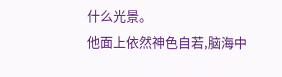什么光景。
他面上依然神色自若,脑海中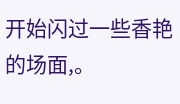开始闪过一些香艳的场面,。